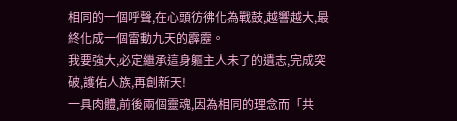相同的一個呼聲,在心頭彷彿化為戰鼓,越響越大,最終化成一個雷動九天的霹靂。
我要強大,必定繼承這身軀主人未了的遺志,完成突破,護佑人族,再創新天!
一具肉體,前後兩個靈魂,因為相同的理念而「共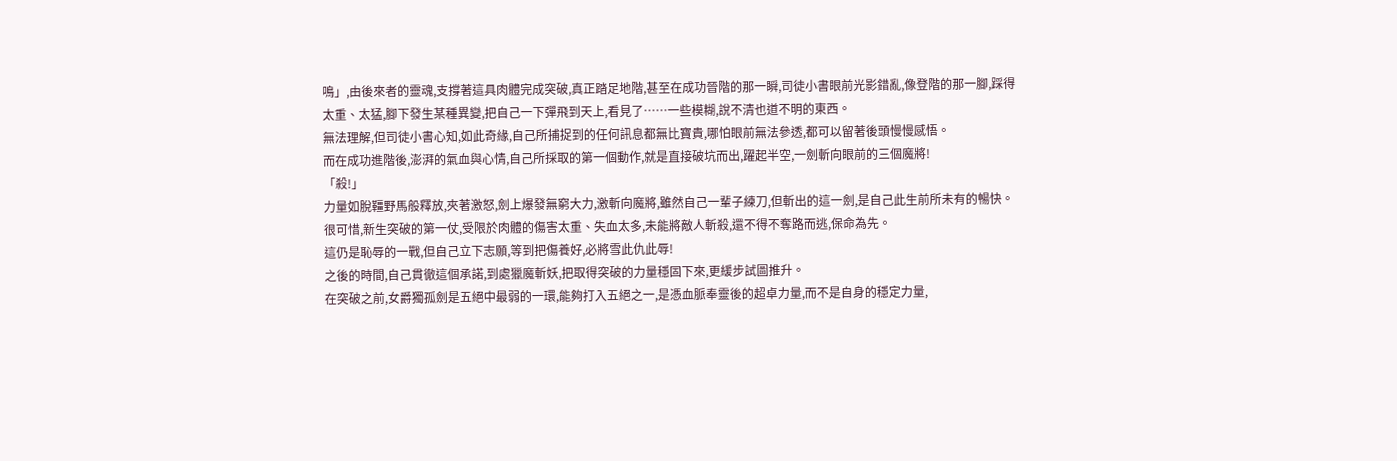鳴」,由後來者的靈魂,支撐著這具肉體完成突破,真正踏足地階,甚至在成功晉階的那一瞬,司徒小書眼前光影錯亂,像登階的那一腳,踩得太重、太猛,腳下發生某種異變,把自己一下彈飛到天上,看見了……一些模糊,說不清也道不明的東西。
無法理解,但司徒小書心知,如此奇緣,自己所捕捉到的任何訊息都無比寶貴,哪怕眼前無法參透,都可以留著後頭慢慢感悟。
而在成功進階後,澎湃的氣血與心情,自己所採取的第一個動作,就是直接破坑而出,躍起半空,一劍斬向眼前的三個魔將!
「殺!」
力量如脫韁野馬般釋放,夾著激怒,劍上爆發無窮大力,激斬向魔將,雖然自己一輩子練刀,但斬出的這一劍,是自己此生前所未有的暢快。
很可惜,新生突破的第一仗,受限於肉體的傷害太重、失血太多,未能將敵人斬殺,還不得不奪路而逃,保命為先。
這仍是恥辱的一戰,但自己立下志願,等到把傷養好,必將雪此仇此辱!
之後的時間,自己貫徹這個承諾,到處獵魔斬妖,把取得突破的力量穩固下來,更緩步試圖推升。
在突破之前,女爵獨孤劍是五絕中最弱的一環,能夠打入五絕之一,是憑血脈奉靈後的超卓力量,而不是自身的穩定力量,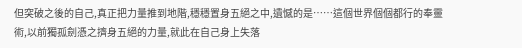但突破之後的自己,真正把力量推到地階,穩穩置身五絕之中,遺憾的是……這個世界個個都行的奉靈術,以前獨孤劍憑之擠身五絕的力量,就此在自己身上失落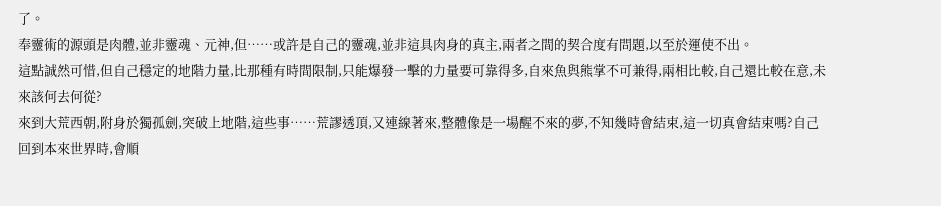了。
奉靈術的源頭是肉體,並非靈魂、元神,但……或許是自己的靈魂,並非這具肉身的真主,兩者之間的契合度有問題,以至於運使不出。
這點誠然可惜,但自己穩定的地階力量,比那種有時間限制,只能爆發一擊的力量要可靠得多,自來魚與熊掌不可兼得,兩相比較,自己還比較在意,未來該何去何從?
來到大荒西朝,附身於獨孤劍,突破上地階,這些事……荒謬透頂,又連線著來,整體像是一場醒不來的夢,不知幾時會結束,這一切真會結束嗎?自己回到本來世界時,會順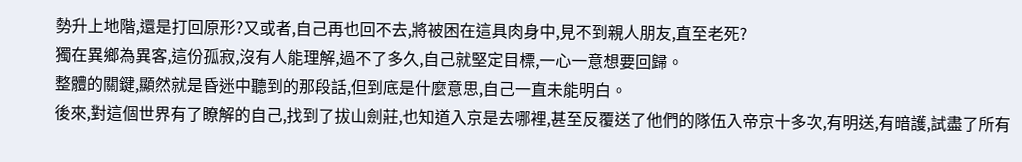勢升上地階,還是打回原形?又或者,自己再也回不去,將被困在這具肉身中,見不到親人朋友,直至老死?
獨在異鄉為異客,這份孤寂,沒有人能理解,過不了多久,自己就堅定目標,一心一意想要回歸。
整體的關鍵,顯然就是昏迷中聽到的那段話,但到底是什麼意思,自己一直未能明白。
後來,對這個世界有了瞭解的自己,找到了拔山劍莊,也知道入京是去哪裡,甚至反覆送了他們的隊伍入帝京十多次,有明送,有暗護,試盡了所有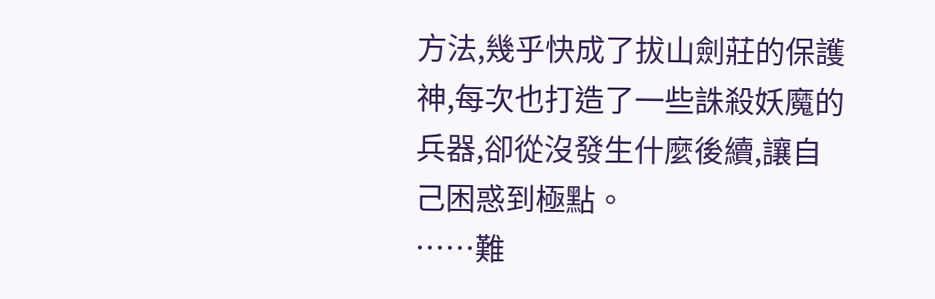方法,幾乎快成了拔山劍莊的保護神,每次也打造了一些誅殺妖魔的兵器,卻從沒發生什麼後續,讓自己困惑到極點。
……難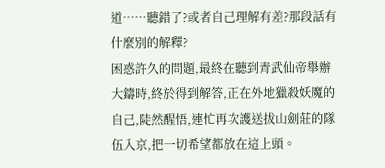道……聽錯了?或者自己理解有差?那段話有什麼別的解釋?
困惑許久的問題,最終在聽到青武仙帝舉辦大鑄時,終於得到解答,正在外地獵殺妖魔的自己,陡然醒悟,連忙再次護送拔山劍莊的隊伍入京,把一切希望都放在這上頭。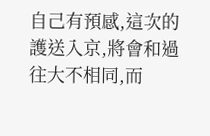自己有預感,這次的護送入京,將會和過往大不相同,而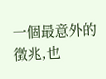一個最意外的徵兆,也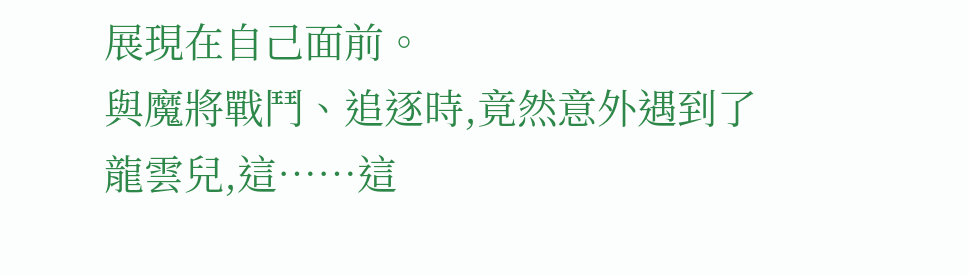展現在自己面前。
與魔將戰鬥、追逐時,竟然意外遇到了龍雲兒,這……這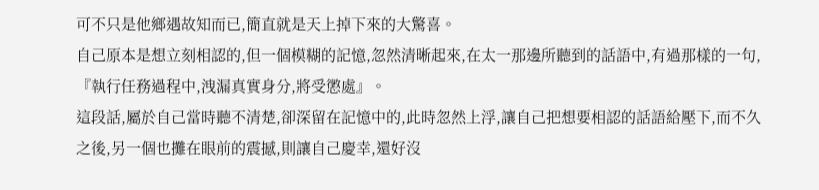可不只是他鄉遇故知而已,簡直就是天上掉下來的大驚喜。
自己原本是想立刻相認的,但一個模糊的記憶,忽然清晰起來,在太一那邊所聽到的話語中,有過那樣的一句,『執行任務過程中,洩漏真實身分,將受懲處』。
這段話,屬於自己當時聽不清楚,卻深留在記憶中的,此時忽然上浮,讓自己把想要相認的話語給壓下,而不久之後,另一個也攤在眼前的震撼,則讓自己慶幸,還好沒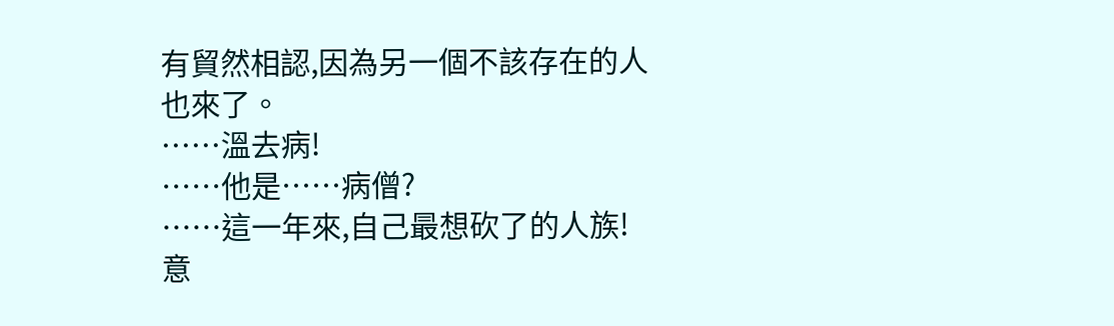有貿然相認,因為另一個不該存在的人也來了。
……溫去病!
……他是……病僧?
……這一年來,自己最想砍了的人族!
意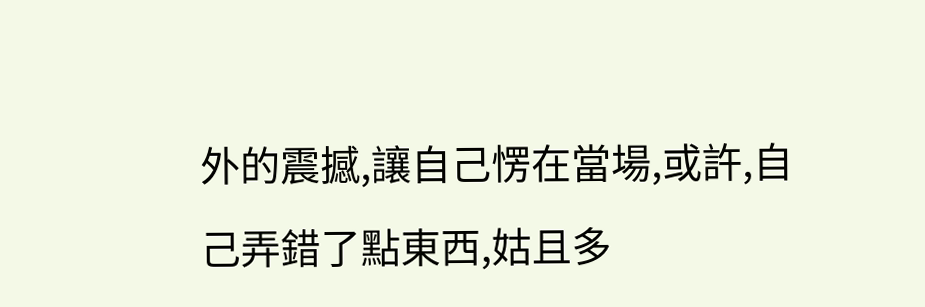外的震撼,讓自己愣在當場,或許,自己弄錯了點東西,姑且多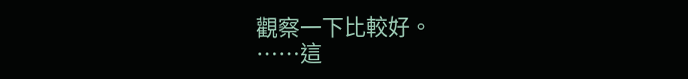觀察一下比較好。
……這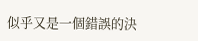似乎又是一個錯誤的決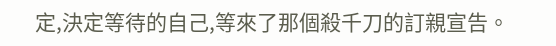定,決定等待的自己,等來了那個殺千刀的訂親宣告。